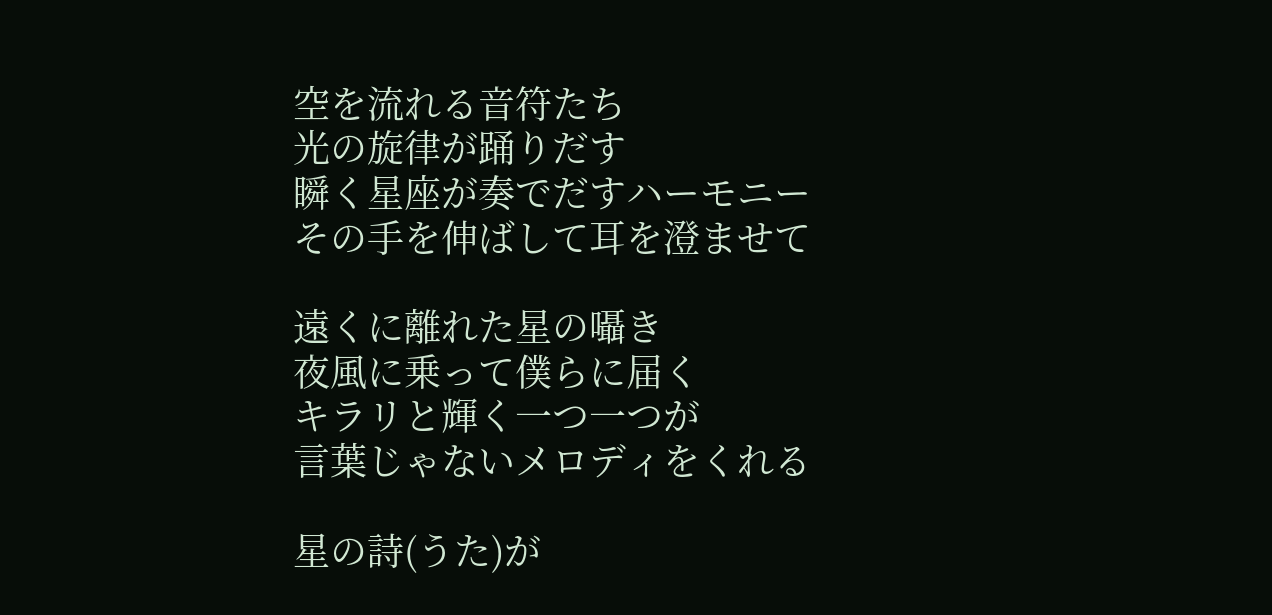空を流れる音符たち
光の旋律が踊りだす
瞬く星座が奏でだすハーモニー
その手を伸ばして耳を澄ませて

遠くに離れた星の囁き
夜風に乗って僕らに届く
キラリと輝く一つ一つが
言葉じゃないメロディをくれる

星の詩(うた)が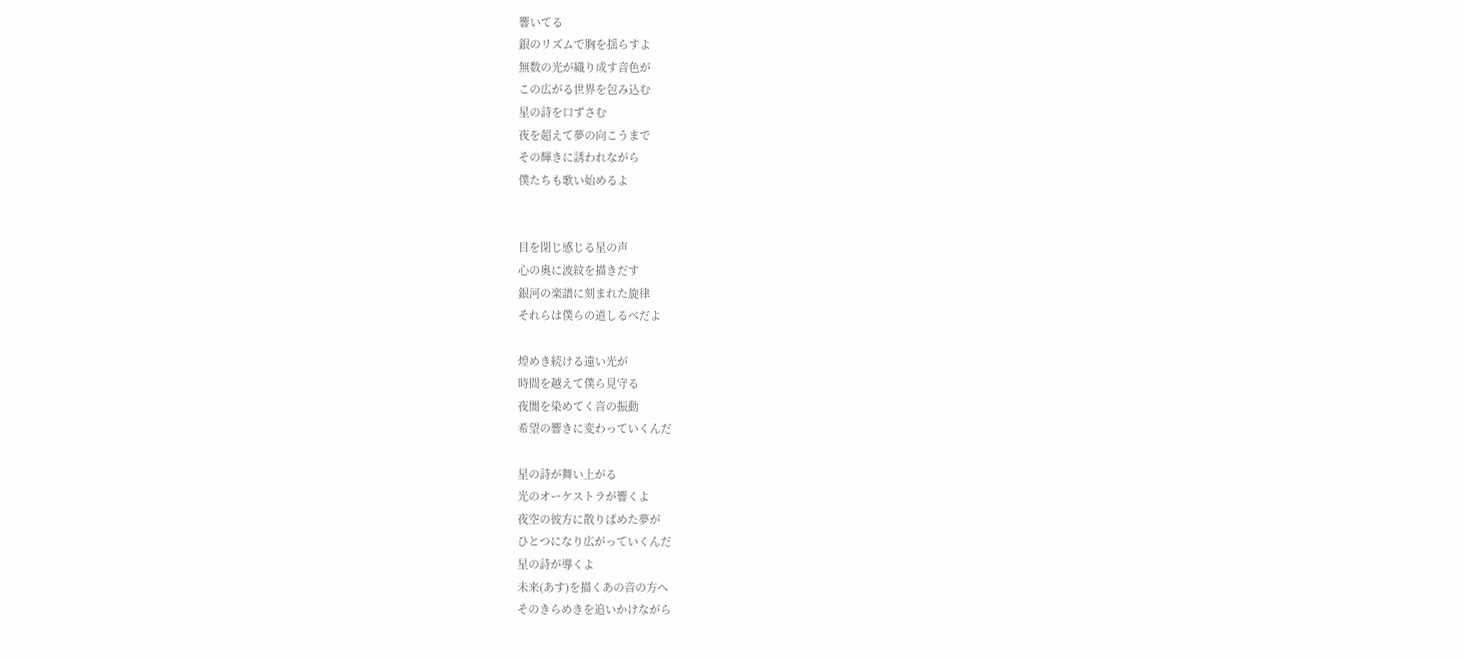響いてる
銀のリズムで胸を揺らすよ
無数の光が織り成す音色が
この広がる世界を包み込む
星の詩を口ずさむ
夜を超えて夢の向こうまで
その輝きに誘われながら
僕たちも歌い始めるよ


目を閉じ感じる星の声
心の奥に波紋を描きだす
銀河の楽譜に刻まれた旋律
それらは僕らの道しるべだよ

煌めき続ける遠い光が
時間を越えて僕ら見守る
夜闇を染めてく音の振動
希望の響きに変わっていくんだ

星の詩が舞い上がる
光のオーケストラが響くよ
夜空の彼方に散りばめた夢が
ひとつになり広がっていくんだ
星の詩が導くよ
未来(あす)を描くあの音の方へ
そのきらめきを追いかけながら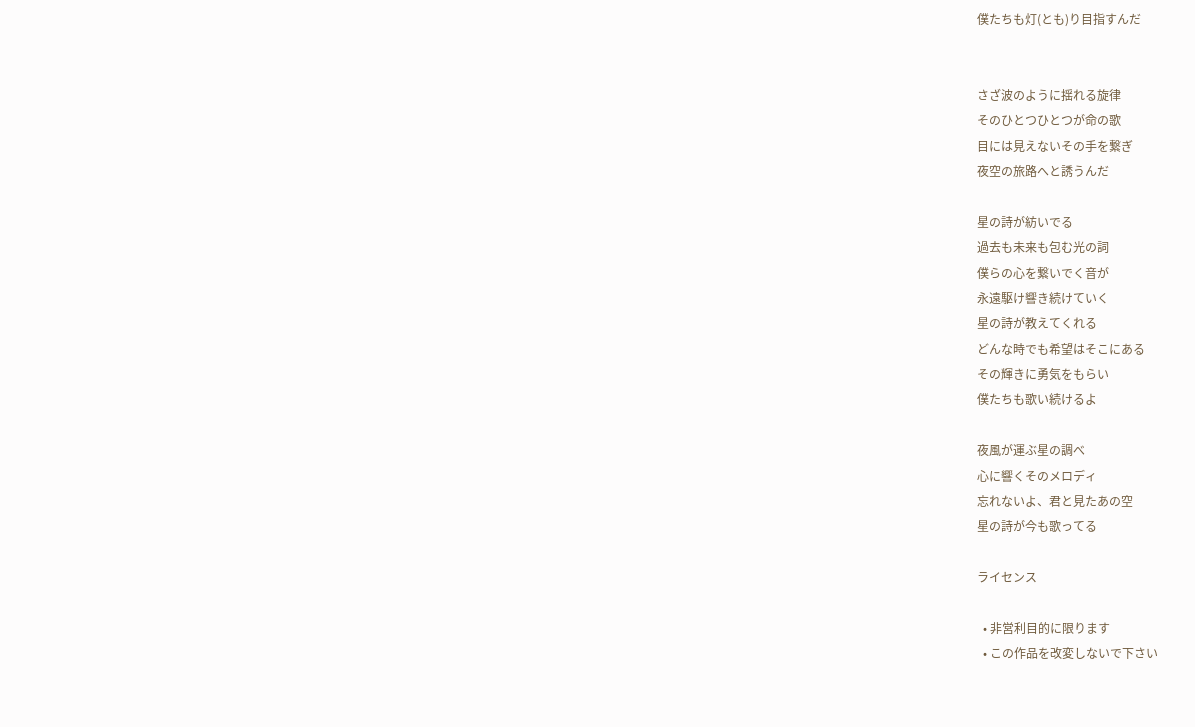僕たちも灯(とも)り目指すんだ


さざ波のように揺れる旋律
そのひとつひとつが命の歌
目には見えないその手を繋ぎ
夜空の旅路へと誘うんだ

星の詩が紡いでる
過去も未来も包む光の詞
僕らの心を繋いでく音が
永遠駆け響き続けていく
星の詩が教えてくれる
どんな時でも希望はそこにある
その輝きに勇気をもらい
僕たちも歌い続けるよ

夜風が運ぶ星の調べ
心に響くそのメロディ
忘れないよ、君と見たあの空
星の詩が今も歌ってる

ライセンス

  • 非営利目的に限ります
  • この作品を改変しないで下さい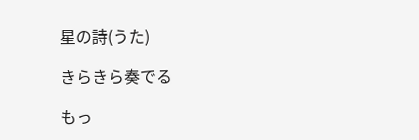星の詩(うた)

きらきら奏でる

もっ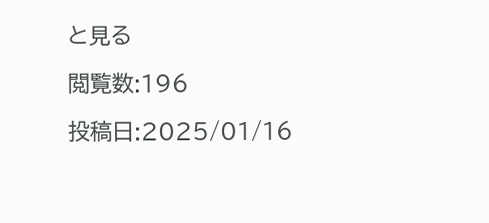と見る

閲覧数:196

投稿日:2025/01/16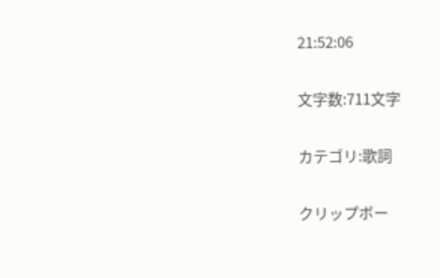21:52:06

文字数:711文字

カテゴリ:歌詞

クリップボー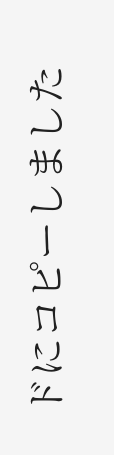ドにコピーしました